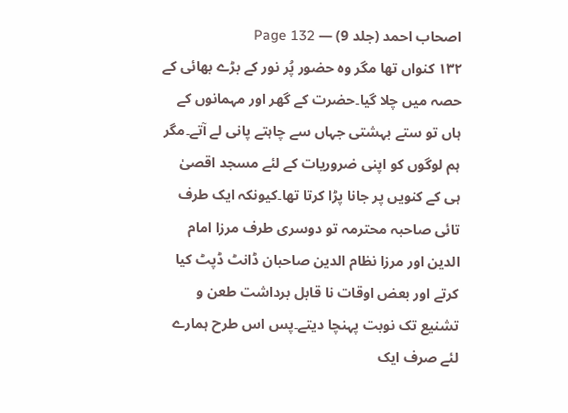اصحاب احمد (جلد 9) — Page 132
۱۳۲ کنواں تھا مگر وہ حضور پُر نور کے بڑے بھائی کے حصہ میں چلا گیا۔حضرت کے گھر اور مہمانوں کے ہاں تو ستے بہشتی جہاں سے چاہتے پانی لے آتے۔مگر ہم لوگوں کو اپنی ضروریات کے لئے مسجد اقصیٰ ہی کے کنویں پر جانا پڑا کرتا تھا۔کیونکہ ایک طرف تائی صاحبہ محترمہ تو دوسری طرف مرزا امام الدین اور مرزا نظام الدین صاحبان ڈانٹ ڈپٹ کیا کرتے اور بعض اوقات نا قابل برداشت طعن و تشنیع تک نوبت پہنچا دیتے۔پس اس طرح ہمارے لئے صرف ایک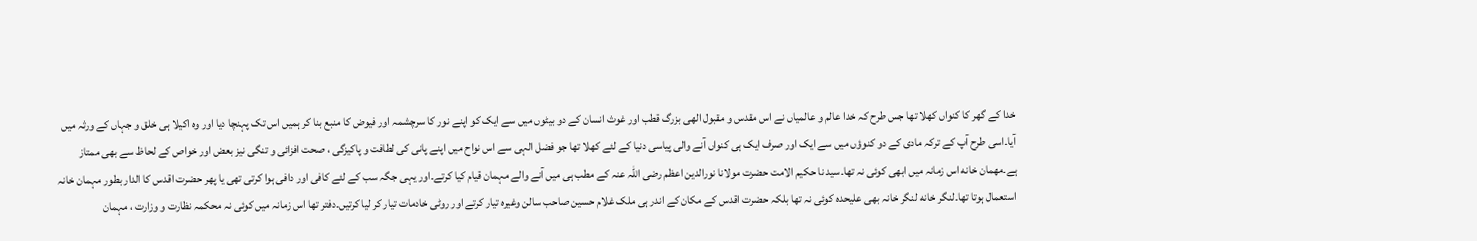خدا کے گھر کا کنواں کھلا تھا جس طرح کہ خدا عالم و عالمیاں نے اس مقدس و مقبول الهی بزرگ قطب اور غوث انسان کے دو بیٹوں میں سے ایک کو اپنے نور کا سرچشمہ اور فیوض کا منبع بنا کر ہمیں اس تک پہنچا دیا اور وہ اکیلا ہی خلق و جہاں کے ورثہ میں آیا۔اسی طرح آپ کے ترکہ مادی کے دو کنوؤں میں سے ایک اور صرف ایک ہی کنواں آنے والی پیاسی دنیا کے لئے کھلا تھا جو فضل الہی سے اس نواح میں اپنے پانی کی لطافت و پاکیزگی ، صحت افزائی و تنگی نیز بعض اور خواص کے لحاظ سے بھی ممتاز ہے۔مهمان خانه اس زمانہ میں ابھی کوئی نہ تھا۔سید نا حکیم الامت حضرت مولانا نورالدین اعظم رضی اللہ عنہ کے مطب ہی میں آنے والے مہمان قیام کیا کرتے۔اور یہی جگہ سب کے لئے کافی اور دافی ہوا کرتی تھی یا پھر حضرت اقدس کا الدار بطور مہمان خانہ استعمال ہوتا تھا۔لنگر خانه لنگر خانہ بھی علیحدہ کوئی نہ تھا بلکہ حضرت اقدس کے مکان کے اندر ہی ملک غلام حسین صاحب سالن وغیرہ تیار کرتے اور روٹی خادمات تیار کر لیا کرتیں۔دفتر تھا اس زمانہ میں کوئی نہ محکمہ نظارت و وزارت ، مہمان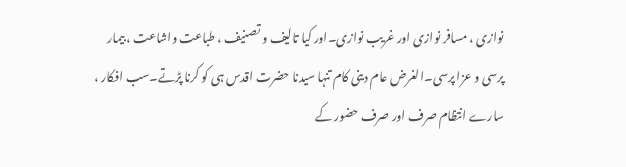نوازی ، مسافر نوازی اور غریب نوازی۔اور کیا تالیف و تصنیف ، طباعت واشاعت ، بیمار پرسی و عزا پرسی۔الغرض عام دینی کام تنہا سیدنا حضرت اقدس ہی کو کرنا پڑتے۔سب افکار ، سارے انتظام صرف اور صرف حضور کے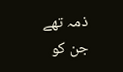ذمہ تھے جن کو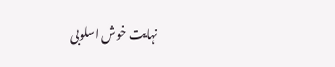نہایت خوش اسلوبی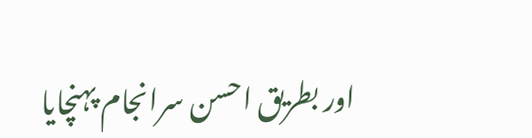اور بطریق احسن سرانجام پہنچایا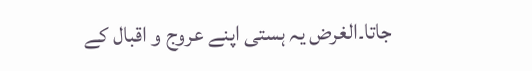جاتا۔الغرض یہ ہستی اپنے عروج و اقبال کے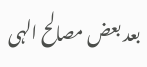بعد بعض مصالح الہی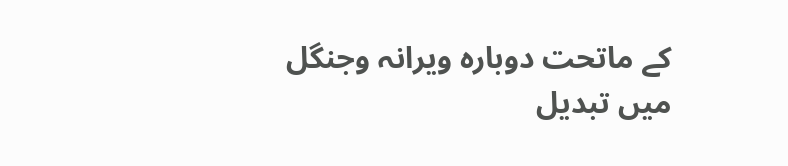کے ماتحت دوبارہ ویرانہ وجنگل میں تبدیل